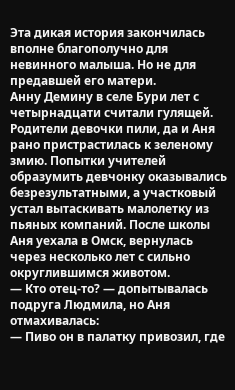Эта дикая история закончилась вполне благополучно для невинного малыша. Но не для предавшей его матери.
Анну Демину в селе Бури лет с четырнадцати считали гулящей. Родители девочки пили, да и Аня рано пристрастилась к зеленому змию. Попытки учителей образумить девчонку оказывались безрезультатными, а участковый устал вытаскивать малолетку из пьяных компаний. После школы Аня уехала в Омск, вернулась через несколько лет с сильно округлившимся животом.
— Кто отец-то? — допытывалась подруга Людмила, но Аня отмахивалась:
— Пиво он в палатку привозил, где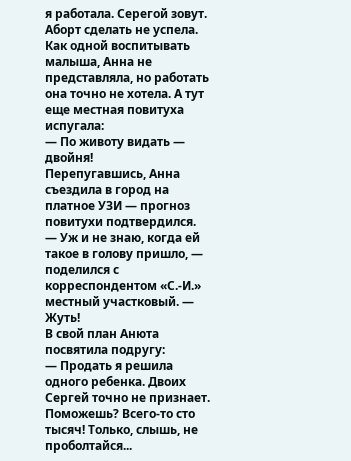я работала. Серегой зовут. Аборт сделать не успела.
Как одной воспитывать малыша, Анна не представляла, но работать она точно не хотела. А тут еще местная повитуха испугала:
— По животу видать — двойня!
Перепугавшись, Анна съездила в город на платное УЗИ — прогноз повитухи подтвердился.
— Уж и не знаю, когда ей такое в голову пришло, — поделился с корреспондентом «С.-И.» местный участковый. — Жуть!
В свой план Анюта посвятила подругу:
— Продать я решила одного ребенка. Двоих Сергей точно не признает. Поможешь? Всего-то сто тысяч! Только, слышь, не проболтайся...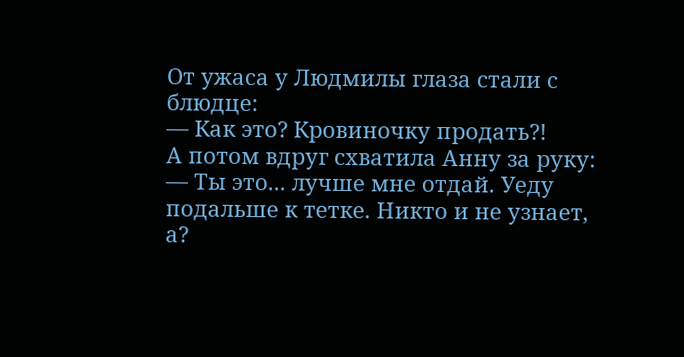От ужаса у Людмилы глаза стали с блюдце:
— Как это? Кровиночку продать?!
А потом вдруг схватила Анну за руку:
— Ты это... лучше мне отдай. Уеду подальше к тетке. Никто и не узнает, а?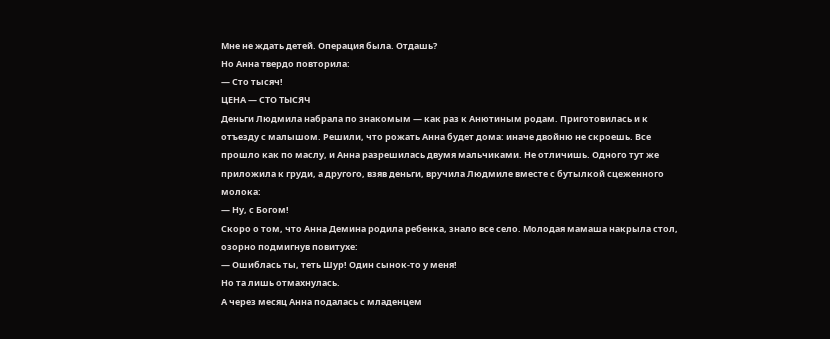Мне не ждать детей. Операция была. Отдашь?
Но Анна твердо повторила:
— Сто тысяч!
ЦЕНА — СТО ТЫСЯЧ
Деньги Людмила набрала по знакомым — как раз к Анютиным родам. Приготовилась и к отъезду с малышом. Решили, что рожать Анна будет дома: иначе двойню не скроешь. Все прошло как по маслу, и Анна разрешилась двумя мальчиками. Не отличишь. Одного тут же приложила к груди, а другого, взяв деньги, вручила Людмиле вместе с бутылкой сцеженного молока:
— Ну, с Богом!
Скоро о том, что Анна Демина родила ребенка, знало все село. Молодая мамаша накрыла стол, озорно подмигнув повитухе:
— Ошиблась ты, теть Шур! Один сынок-то у меня!
Но та лишь отмахнулась.
А через месяц Анна подалась с младенцем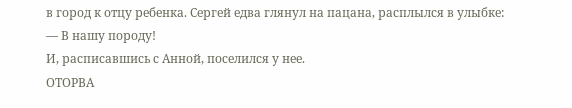в город к отцу ребенка. Сергей едва глянул на пацана, расплылся в улыбке:
— В нашу породу!
И, расписавшись с Анной, поселился у нее.
ОТОРВА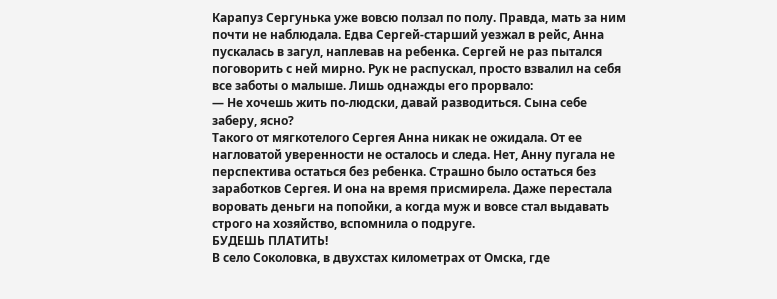Карапуз Сергунька уже вовсю ползал по полу. Правда, мать за ним почти не наблюдала. Едва Сергей-старший уезжал в рейс, Анна пускалась в загул, наплевав на ребенка. Сергей не раз пытался поговорить с ней мирно. Рук не распускал, просто взвалил на себя все заботы о малыше. Лишь однажды его прорвало:
— Не хочешь жить по-людски, давай разводиться. Сына себе заберу, ясно?
Такого от мягкотелого Сергея Анна никак не ожидала. От ее нагловатой уверенности не осталось и следа. Нет, Анну пугала не перспектива остаться без ребенка. Страшно было остаться без заработков Сергея. И она на время присмирела. Даже перестала воровать деньги на попойки, а когда муж и вовсе стал выдавать строго на хозяйство, вспомнила о подруге.
БУДЕШЬ ПЛАТИТЬ!
В село Соколовка, в двухстах километрах от Омска, где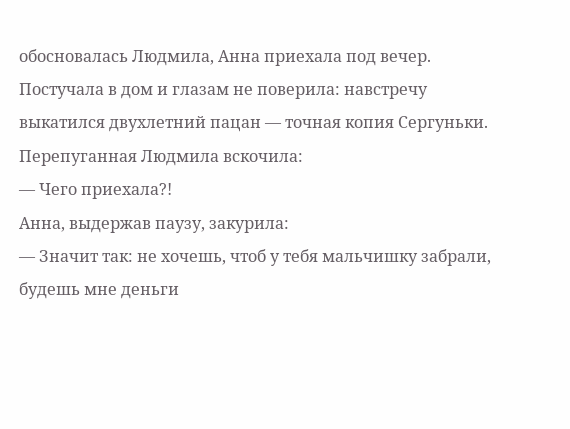обосновалась Людмила, Анна приехала под вечер. Постучала в дом и глазам не поверила: навстречу выкатился двухлетний пацан — точная копия Сергуньки. Перепуганная Людмила вскочила:
— Чего приехала?!
Анна, выдержав паузу, закурила:
— Значит так: не хочешь, чтоб у тебя мальчишку забрали, будешь мне деньги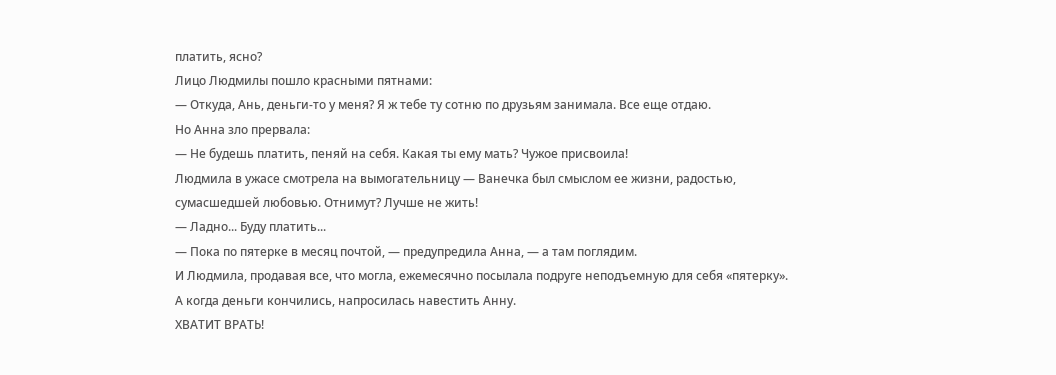платить, ясно?
Лицо Людмилы пошло красными пятнами:
— Откуда, Ань, деньги-то у меня? Я ж тебе ту сотню по друзьям занимала. Все еще отдаю.
Но Анна зло прервала:
— Не будешь платить, пеняй на себя. Какая ты ему мать? Чужое присвоила!
Людмила в ужасе смотрела на вымогательницу — Ванечка был смыслом ее жизни, радостью, сумасшедшей любовью. Отнимут? Лучше не жить!
— Ладно... Буду платить...
— Пока по пятерке в месяц почтой, — предупредила Анна, — а там поглядим.
И Людмила, продавая все, что могла, ежемесячно посылала подруге неподъемную для себя «пятерку». А когда деньги кончились, напросилась навестить Анну.
ХВАТИТ ВРАТЬ!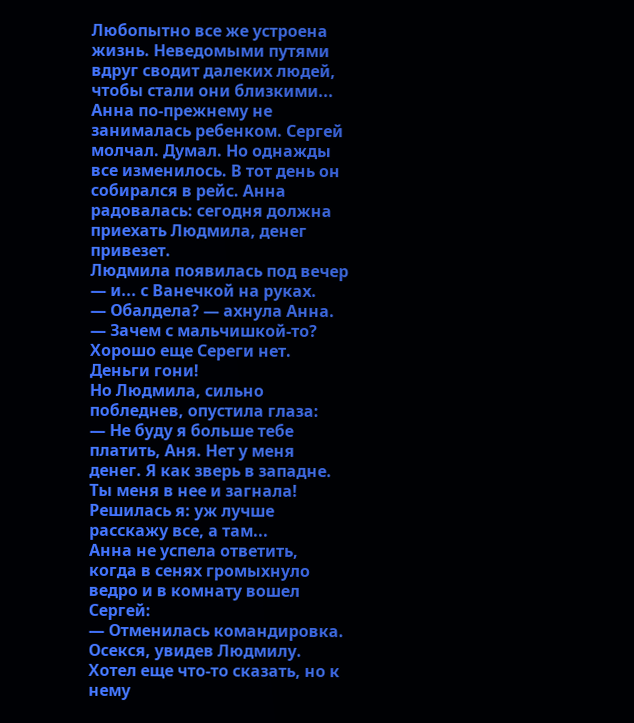Любопытно все же устроена жизнь. Неведомыми путями вдруг сводит далеких людей, чтобы стали они близкими...
Анна по-прежнему не занималась ребенком. Сергей молчал. Думал. Но однажды все изменилось. В тот день он собирался в рейс. Анна радовалась: сегодня должна приехать Людмила, денег привезет.
Людмила появилась под вечер — и... с Ванечкой на руках.
— Обалдела? — ахнула Анна. — Зачем с мальчишкой-то? Хорошо еще Сереги нет. Деньги гони!
Но Людмила, сильно побледнев, опустила глаза:
— Не буду я больше тебе платить, Аня. Нет у меня денег. Я как зверь в западне. Ты меня в нее и загнала! Решилась я: уж лучше расскажу все, а там...
Анна не успела ответить, когда в сенях громыхнуло ведро и в комнату вошел Сергей:
— Отменилась командировка.
Осекся, увидев Людмилу. Хотел еще что-то сказать, но к нему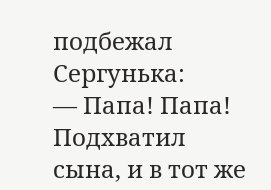подбежал Сергунька:
— Папа! Папа!
Подхватил сына, и в тот же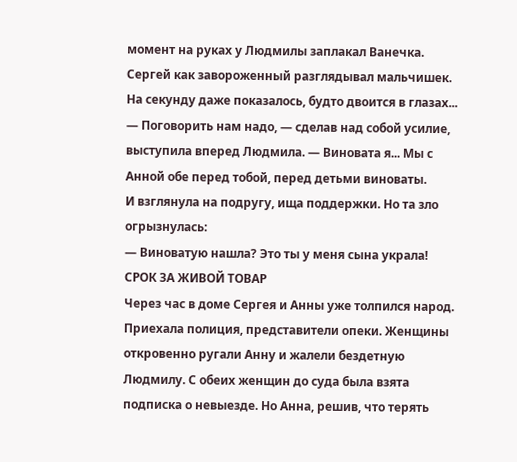момент на руках у Людмилы заплакал Ванечка. Сергей как завороженный разглядывал мальчишек. На секунду даже показалось, будто двоится в глазах...
— Поговорить нам надо, — сделав над собой усилие, выступила вперед Людмила. — Виновата я... Мы с Анной обе перед тобой, перед детьми виноваты.
И взглянула на подругу, ища поддержки. Но та зло огрызнулась:
— Виноватую нашла? Это ты у меня сына украла!
СРОК ЗА ЖИВОЙ ТОВАР
Через час в доме Сергея и Анны уже толпился народ. Приехала полиция, представители опеки. Женщины откровенно ругали Анну и жалели бездетную Людмилу. С обеих женщин до суда была взята подписка о невыезде. Но Анна, решив, что терять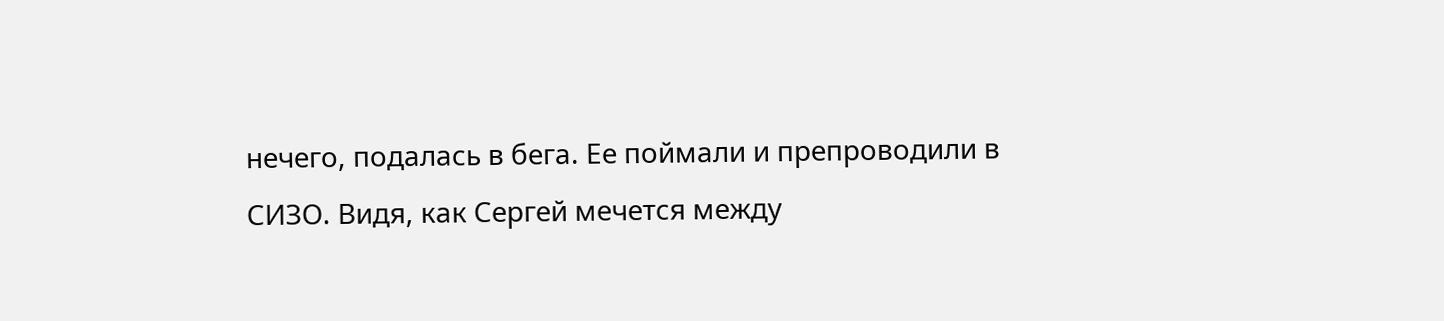нечего, подалась в бега. Ее поймали и препроводили в СИЗО. Видя, как Сергей мечется между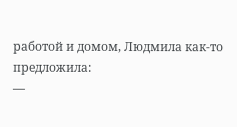работой и домом, Людмила как-то предложила:
—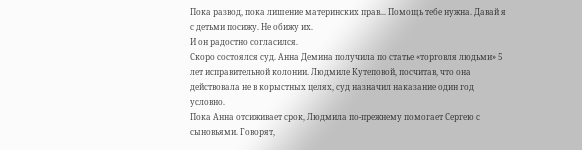Пока развод, пока лишение материнских прав... Помощь тебе нужна. Давай я с детьми посижу. Не обижу их.
И он радостно согласился.
Скоро состоялся суд. Анна Демина получила по статье «торговля людьми» 5 лет исправительной колонии. Людмиле Кутеповой, посчитав, что она действовала не в корыстных целях, суд назначил наказание один год условно.
Пока Анна отсиживает срок, Людмила по-прежнему помогает Сергею с сыновьями. Говорят,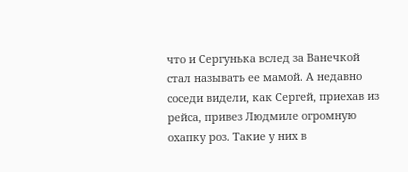что и Сергунька вслед за Ванечкой стал называть ее мамой. А недавно соседи видели, как Сергей, приехав из рейса, привез Людмиле огромную охапку роз. Такие у них в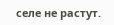селе не растут.